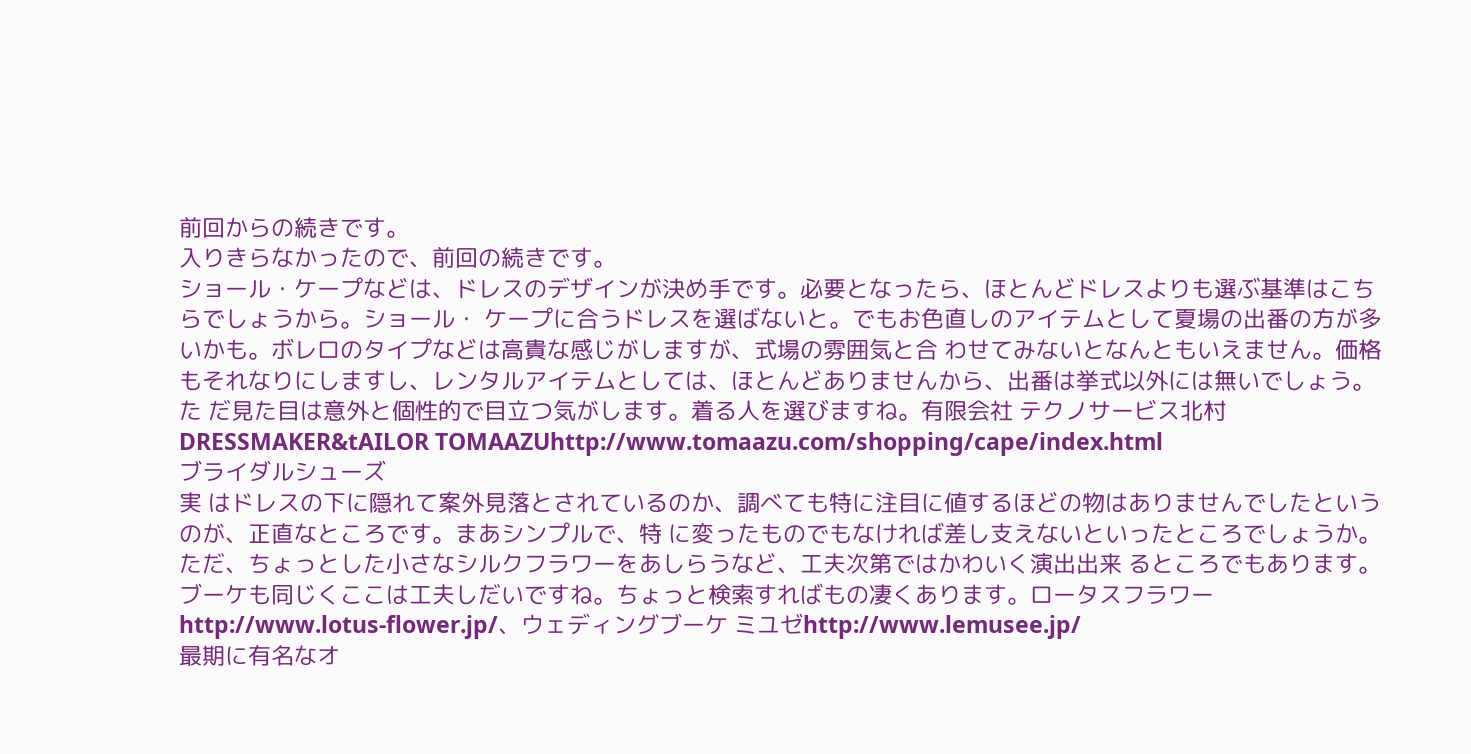前回からの続きです。
入りきらなかったので、前回の続きです。
ショール・ケープなどは、ドレスのデザインが決め手です。必要となったら、ほとんどドレスよりも選ぶ基準はこちらでしょうから。ショール・ ケープに合うドレスを選ばないと。でもお色直しのアイテムとして夏場の出番の方が多いかも。ボレロのタイプなどは高貴な感じがしますが、式場の雰囲気と合 わせてみないとなんともいえません。価格もそれなりにしますし、レンタルアイテムとしては、ほとんどありませんから、出番は挙式以外には無いでしょう。た だ見た目は意外と個性的で目立つ気がします。着る人を選びますね。有限会社 テクノサービス北村DRESSMAKER&tAILOR TOMAAZUhttp://www.tomaazu.com/shopping/cape/index.html
ブライダルシューズ
実 はドレスの下に隠れて案外見落とされているのか、調べても特に注目に値するほどの物はありませんでしたというのが、正直なところです。まあシンプルで、特 に変ったものでもなければ差し支えないといったところでしょうか。ただ、ちょっとした小さなシルクフラワーをあしらうなど、工夫次第ではかわいく演出出来 るところでもあります。ブーケも同じくここは工夫しだいですね。ちょっと検索すればもの凄くあります。ロータスフラワーhttp://www.lotus-flower.jp/、ウェディングブーケ ミユゼhttp://www.lemusee.jp/
最期に有名なオ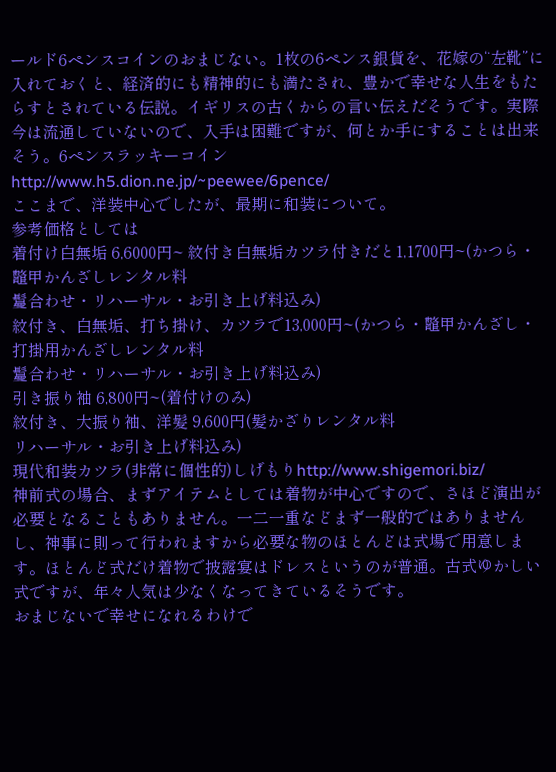ールド6ペンスコインのおまじない。1枚の6ペンス銀貨を、花嫁の“左靴”に入れておくと、経済的にも精神的にも満たされ、豊かで幸せな人生をもたらすとされている伝説。イギリスの古くからの言い伝えだそうです。実際今は流通していないので、入手は困難ですが、何とか手にすることは出来そう。6ペンスラッキーコインhttp://www.h5.dion.ne.jp/~peewee/6pence/
ここまで、洋装中心でしたが、最期に和装について。
参考価格としては
着付け白無垢 6,6000円~ 紋付き白無垢カツラ付きだと1,1700円~(かつら・鼈甲かんざしレンタル料
鬘合わせ・リハーサル・お引き上げ料込み)
紋付き、白無垢、打ち掛け、カツラで13,000円~(かつら・鼈甲かんざし・打掛用かんざしレンタル料
鬘合わせ・リハーサル・お引き上げ料込み)
引き振り袖 6,800円~(着付けのみ)
紋付き、大振り袖、洋髪 9,600円(髪かざりレンタル料
リハーサル・お引き上げ料込み)
現代和装カツラ(非常に個性的)しげもりhttp://www.shigemori.biz/
神前式の場合、まずアイテムとしては着物が中心ですので、さほど演出が必要となることもありません。一二一重などまず一般的ではありませんし、神事に則って行われますから必要な物のほとんどは式場で用意します。ほとんど式だけ着物で披露宴はドレスというのが普通。古式ゆかしい式ですが、年々人気は少なくなってきているそうです。
おまじないで幸せになれるわけで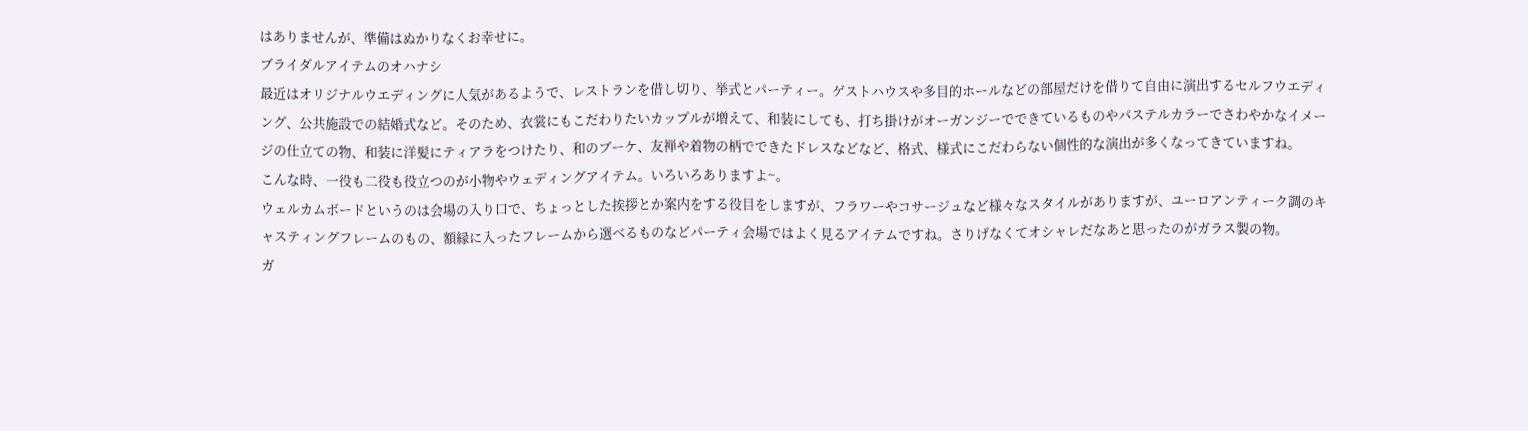はありませんが、準備はぬかりなくお幸せに。
ブライダルアイテムのオハナシ
最近はオリジナルウエディングに人気があるようで、レストランを借し切り、挙式とパーティー。ゲストハウスや多目的ホールなどの部屋だけを借りて自由に演出するセルフウエディング、公共施設での結婚式など。そのため、衣裳にもこだわりたいカップルが増えて、和装にしても、打ち掛けがオーガンジーでできているものやパステルカラーでさわやかなイメージの仕立ての物、和装に洋髪にティアラをつけたり、和のブーケ、友禅や着物の柄でできたドレスなどなど、格式、様式にこだわらない個性的な演出が多くなってきていますね。
こんな時、一役も二役も役立つのが小物やウェディングアイテム。いろいろありますよ~。
ウェルカムボードというのは会場の入り口で、ちょっとした挨拶とか案内をする役目をしますが、フラワーやコサージュなど様々なスタイルがありますが、ユーロアンティーク調のキャスティングフレームのもの、額縁に入ったフレームから選べるものなどパーティ会場ではよく見るアイテムですね。さりげなくてオシャレだなあと思ったのがガラス製の物。
ガ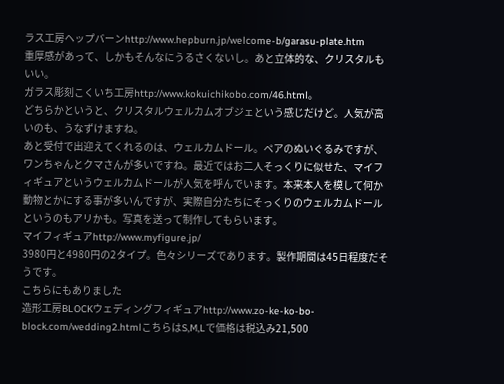ラス工房ヘップバーンhttp://www.hepburn.jp/welcome-b/garasu-plate.htm
重厚感があって、しかもそんなにうるさくないし。あと立体的な、クリスタルもいい。
ガラス彫刻こくいち工房http://www.kokuichikobo.com/46.html。
どちらかというと、クリスタルウェルカムオブジェという感じだけど。人気が高いのも、うなずけますね。
あと受付で出迎えてくれるのは、ウェルカムドール。ペアのぬいぐるみですが、ワンちゃんとクマさんが多いですね。最近ではお二人そっくりに似せた、マイフィギュアというウェルカムドールが人気を呼んでいます。本来本人を模して何か動物とかにする事が多いんですが、実際自分たちにそっくりのウェルカムドールというのもアリかも。写真を送って制作してもらいます。
マイフィギュアhttp://www.myfigure.jp/
3980円と4980円の2タイプ。色々シリーズであります。製作期間は45日程度だそうです。
こちらにもありました
造形工房BLOCKウェディングフィギュアhttp://www.zo-ke-ko-bo-block.com/wedding2.htmlこちらはS,M,Lで価格は税込み21,500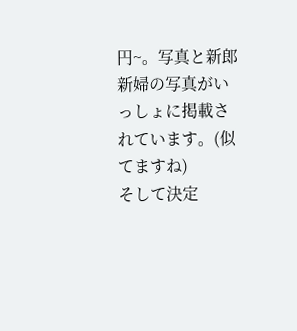円~。写真と新郎新婦の写真がいっしょに掲載されています。(似てますね)
そして決定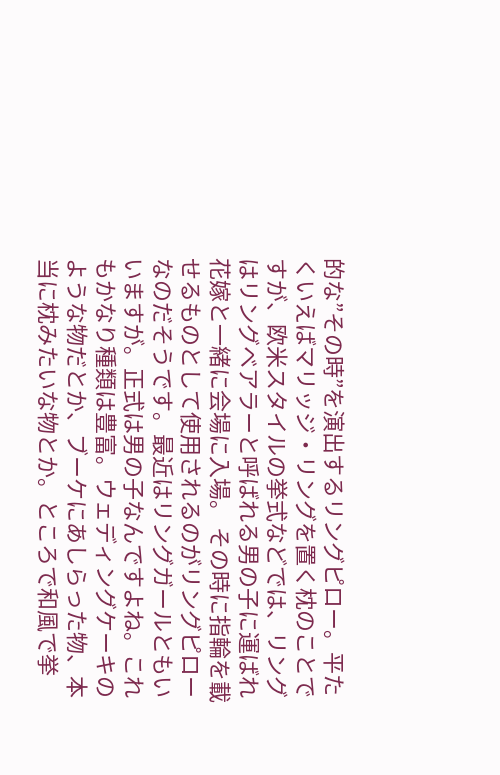的な”その時”を演出するリングピロー。平たくいえばマリッジ・リングを置く枕のことですが、欧米スタイルの挙式などでは、リングはリングベアラーと呼ばれる男の子に運ばれ花嫁と一緒に会場に入場。 その時に指輪を載せるものとして使用されるのがリングピローなのだそうです。最近はリングガールともいいますが。正式は男の子なんですよね。これもかなり種類は豊富。ウェディングケーキのような物だとか、ブーケにあしらった物、本当に枕みたいな物とか。ところで和風で挙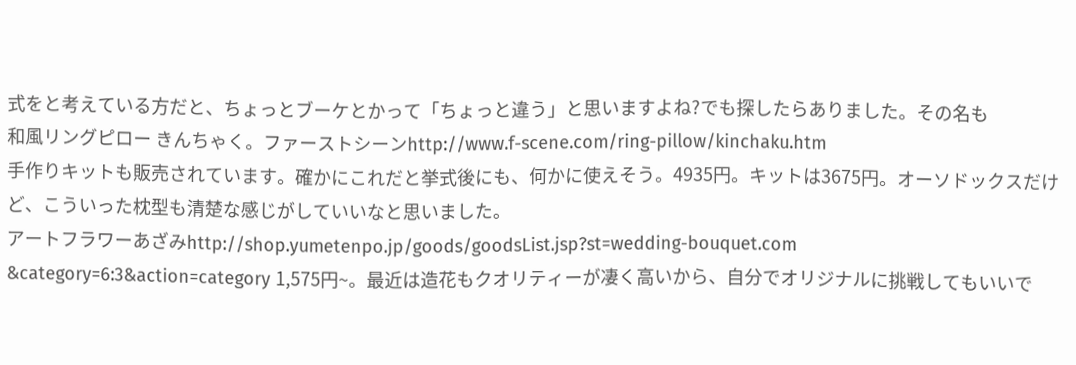式をと考えている方だと、ちょっとブーケとかって「ちょっと違う」と思いますよね?でも探したらありました。その名も
和風リングピロー きんちゃく。ファーストシーンhttp://www.f-scene.com/ring-pillow/kinchaku.htm
手作りキットも販売されています。確かにこれだと挙式後にも、何かに使えそう。4935円。キットは3675円。オーソドックスだけど、こういった枕型も清楚な感じがしていいなと思いました。
アートフラワーあざみhttp://shop.yumetenpo.jp/goods/goodsList.jsp?st=wedding-bouquet.com
&category=6:3&action=category 1,575円~。最近は造花もクオリティーが凄く高いから、自分でオリジナルに挑戦してもいいで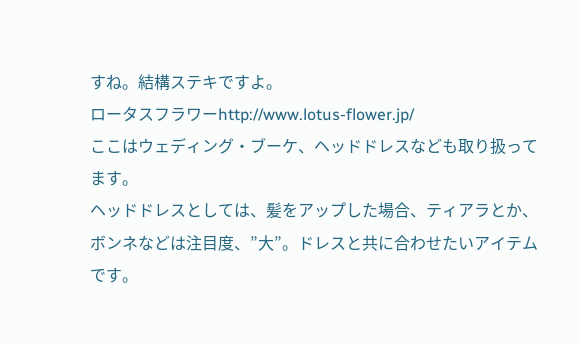すね。結構ステキですよ。
ロータスフラワーhttp://www.lotus-flower.jp/
ここはウェディング・ブーケ、ヘッドドレスなども取り扱ってます。
ヘッドドレスとしては、髪をアップした場合、ティアラとか、ボンネなどは注目度、”大”。ドレスと共に合わせたいアイテムです。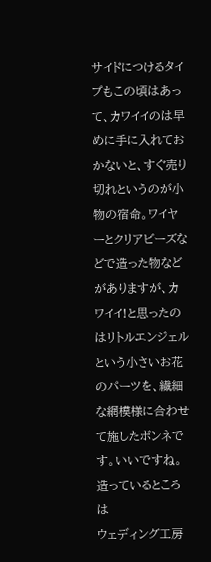サイドにつけるタイプもこの頃はあって、カワイイのは早めに手に入れておかないと、すぐ売り切れというのが小物の宿命。ワイヤーとクリアビーズなどで造った物などがありますが、カワイイ!と思ったのはリトルエンジェルという小さいお花のパーツを、繊細な網模様に合わせて施したボンネです。いいですね。造っているところは
ウェディング工房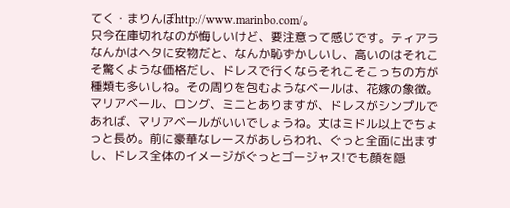てく・まりんぼhttp://www.marinbo.com/。
只今在庫切れなのが悔しいけど、要注意って感じです。ティアラなんかはヘタに安物だと、なんか恥ずかしいし、高いのはそれこそ驚くような価格だし、ドレスで行くならそれこそこっちの方が種類も多いしね。その周りを包むようなベールは、花嫁の象徴。マリアベール、ロング、ミニとありますが、ドレスがシンプルであれば、マリアベールがいいでしょうね。丈はミドル以上でちょっと長め。前に豪華なレースがあしらわれ、ぐっと全面に出ますし、ドレス全体のイメージがぐっとゴージャス!でも顔を隠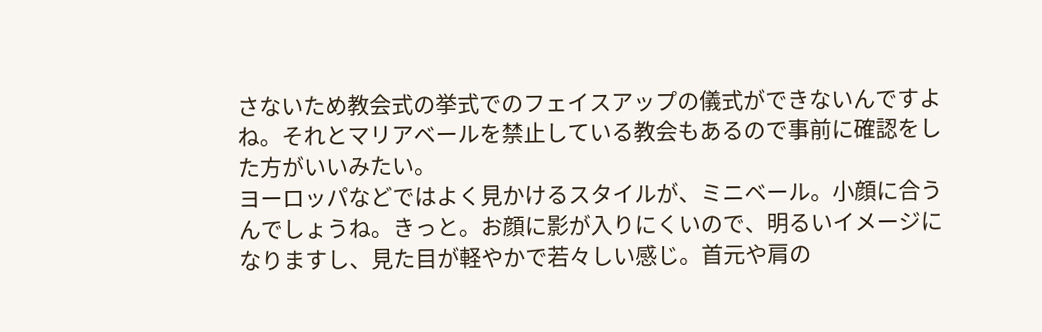さないため教会式の挙式でのフェイスアップの儀式ができないんですよね。それとマリアベールを禁止している教会もあるので事前に確認をした方がいいみたい。
ヨーロッパなどではよく見かけるスタイルが、ミニベール。小顔に合うんでしょうね。きっと。お顔に影が入りにくいので、明るいイメージになりますし、見た目が軽やかで若々しい感じ。首元や肩の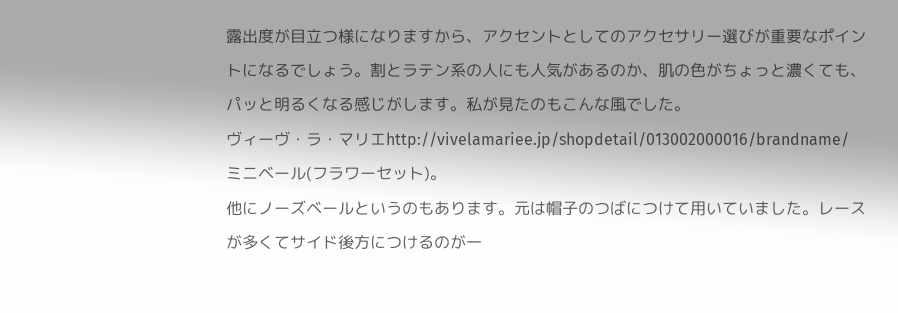露出度が目立つ様になりますから、アクセントとしてのアクセサリー選びが重要なポイントになるでしょう。割とラテン系の人にも人気があるのか、肌の色がちょっと濃くても、パッと明るくなる感じがします。私が見たのもこんな風でした。
ヴィーヴ・ラ・マリエhttp://vivelamariee.jp/shopdetail/013002000016/brandname/ ミニベール(フラワーセット)。
他にノーズベールというのもあります。元は帽子のつばにつけて用いていました。レースが多くてサイド後方につけるのが一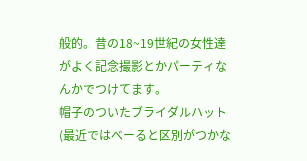般的。昔の18~19世紀の女性達がよく記念撮影とかパーティなんかでつけてます。
帽子のついたブライダルハット(最近ではべーると区別がつかな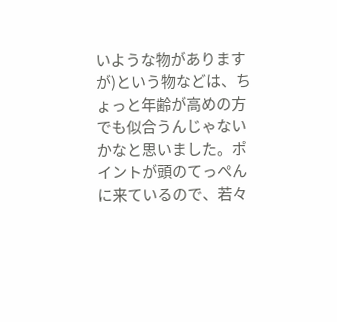いような物がありますが)という物などは、ちょっと年齢が高めの方でも似合うんじゃないかなと思いました。ポイントが頭のてっぺんに来ているので、若々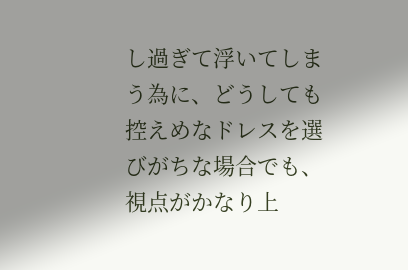し過ぎて浮いてしまう為に、どうしても控えめなドレスを選びがちな場合でも、視点がかなり上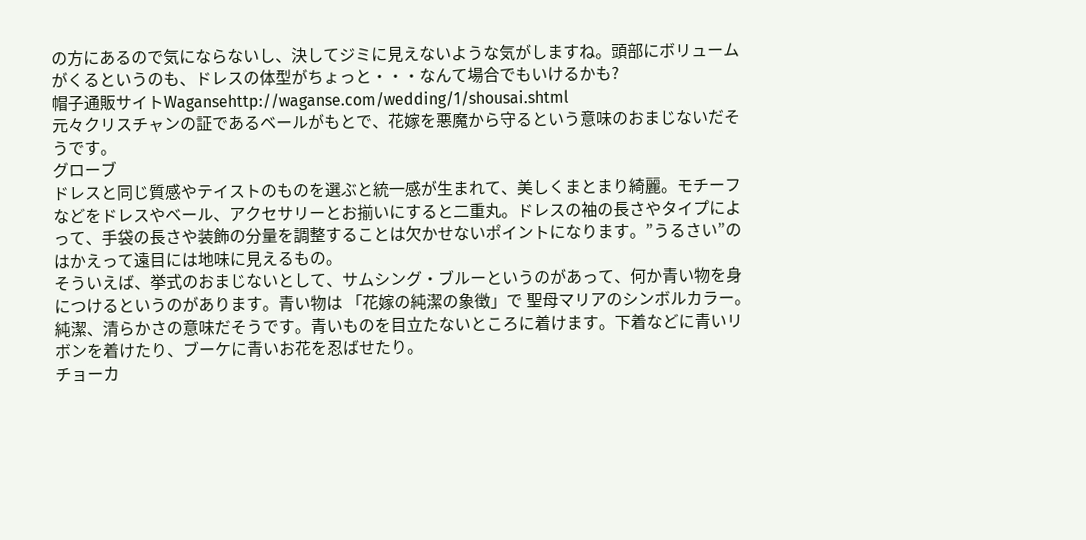の方にあるので気にならないし、決してジミに見えないような気がしますね。頭部にボリュームがくるというのも、ドレスの体型がちょっと・・・なんて場合でもいけるかも?
帽子通販サイトWagansehttp://waganse.com/wedding/1/shousai.shtml
元々クリスチャンの証であるベールがもとで、花嫁を悪魔から守るという意味のおまじないだそうです。
グローブ
ドレスと同じ質感やテイストのものを選ぶと統一感が生まれて、美しくまとまり綺麗。モチーフなどをドレスやベール、アクセサリーとお揃いにすると二重丸。ドレスの袖の長さやタイプによって、手袋の長さや装飾の分量を調整することは欠かせないポイントになります。”うるさい”のはかえって遠目には地味に見えるもの。
そういえば、挙式のおまじないとして、サムシング・ブルーというのがあって、何か青い物を身につけるというのがあります。青い物は 「花嫁の純潔の象徴」で 聖母マリアのシンボルカラー。純潔、清らかさの意味だそうです。青いものを目立たないところに着けます。下着などに青いリボンを着けたり、ブーケに青いお花を忍ばせたり。
チョーカ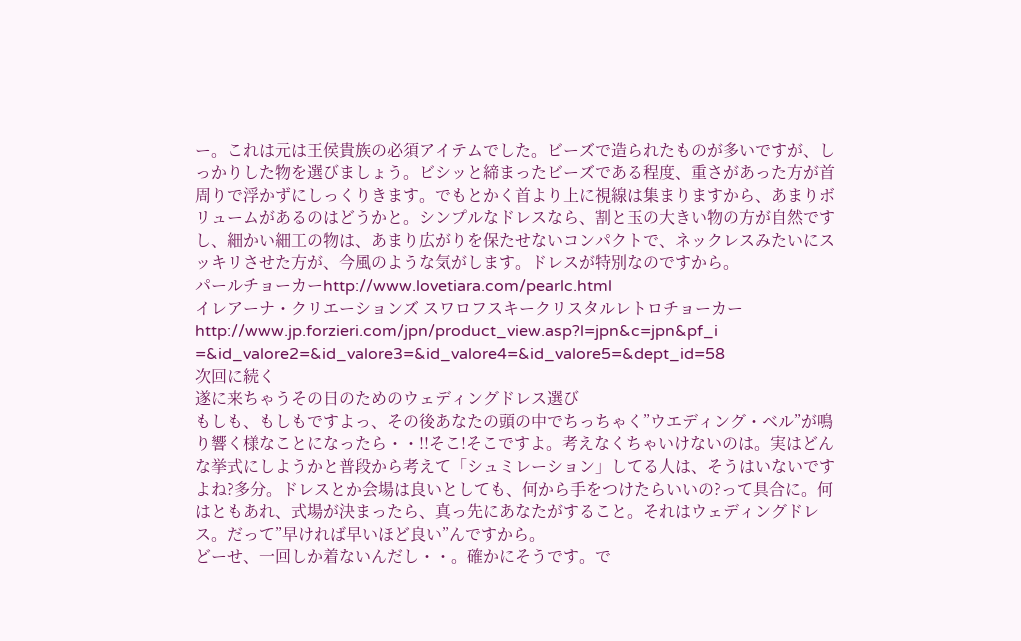ー。これは元は王侯貴族の必須アイテムでした。ビーズで造られたものが多いですが、しっかりした物を選びましょう。ビシッと締まったビーズである程度、重さがあった方が首周りで浮かずにしっくりきます。でもとかく首より上に視線は集まりますから、あまりボリュームがあるのはどうかと。シンプルなドレスなら、割と玉の大きい物の方が自然ですし、細かい細工の物は、あまり広がりを保たせないコンパクトで、ネックレスみたいにスッキリさせた方が、今風のような気がします。ドレスが特別なのですから。
パールチョーカーhttp://www.lovetiara.com/pearlc.html
イレアーナ・クリエーションズ スワロフスキークリスタルレトロチョーカーhttp://www.jp.forzieri.com/jpn/product_view.asp?l=jpn&c=jpn&pf_i
=&id_valore2=&id_valore3=&id_valore4=&id_valore5=&dept_id=58
次回に続く
遂に来ちゃうその日のためのウェディングドレス選び
もしも、もしもですよっ、その後あなたの頭の中でちっちゃく”ウエディング・ベル”が鳴り響く様なことになったら・・!!そこ!そこですよ。考えなくちゃいけないのは。実はどんな挙式にしようかと普段から考えて「シュミレーション」してる人は、そうはいないですよね?多分。ドレスとか会場は良いとしても、何から手をつけたらいいの?って具合に。何はともあれ、式場が決まったら、真っ先にあなたがすること。それはウェディングドレス。だって”早ければ早いほど良い”んですから。
どーせ、一回しか着ないんだし・・。確かにそうです。で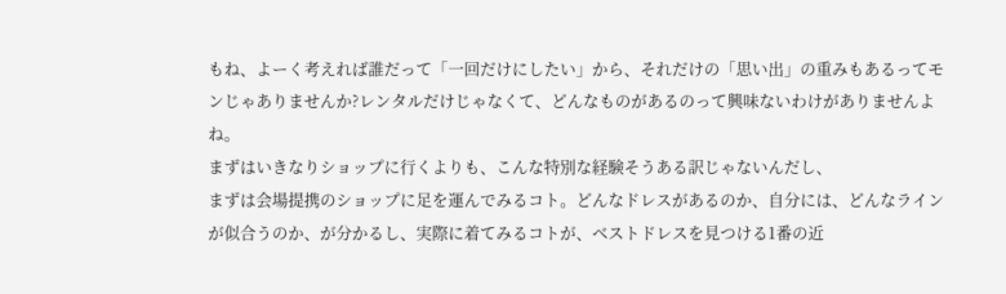もね、よーく考えれば誰だって「一回だけにしたい」から、それだけの「思い出」の重みもあるってモンじゃありませんか?レンタルだけじゃなくて、どんなものがあるのって興味ないわけがありませんよね。
まずはいきなりショップに行くよりも、こんな特別な経験そうある訳じゃないんだし、
まずは会場提携のショップに足を運んでみるコト。どんなドレスがあるのか、自分には、どんなラインが似合うのか、が分かるし、実際に着てみるコトが、ベストドレスを見つける1番の近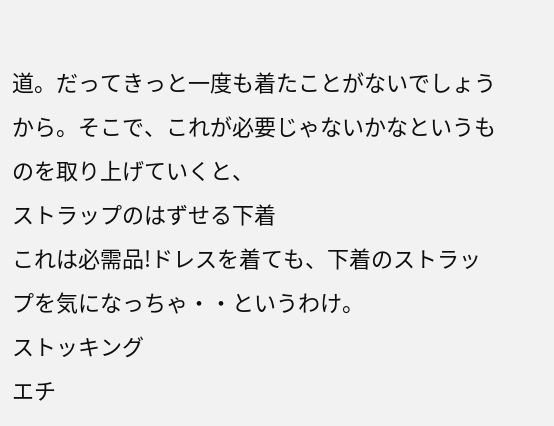道。だってきっと一度も着たことがないでしょうから。そこで、これが必要じゃないかなというものを取り上げていくと、
ストラップのはずせる下着
これは必需品!ドレスを着ても、下着のストラップを気になっちゃ・・というわけ。
ストッキング
エチ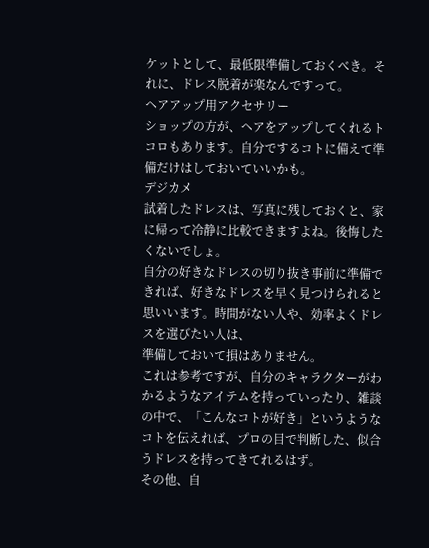ケットとして、最低限準備しておくべき。それに、ドレス脱着が楽なんですって。
ヘアアップ用アクセサリー
ショップの方が、ヘアをアップしてくれるトコロもあります。自分でするコトに備えて準備だけはしておいていいかも。
デジカメ
試着したドレスは、写真に残しておくと、家に帰って冷静に比較できますよね。後悔したくないでしょ。
自分の好きなドレスの切り抜き事前に準備できれば、好きなドレスを早く見つけられると思いいます。時間がない人や、効率よくドレスを選びたい人は、
準備しておいて損はありません。
これは参考ですが、自分のキャラクターがわかるようなアイテムを持っていったり、雑談の中で、「こんなコトが好き」というようなコトを伝えれば、プロの目で判断した、似合うドレスを持ってきてれるはず。
その他、自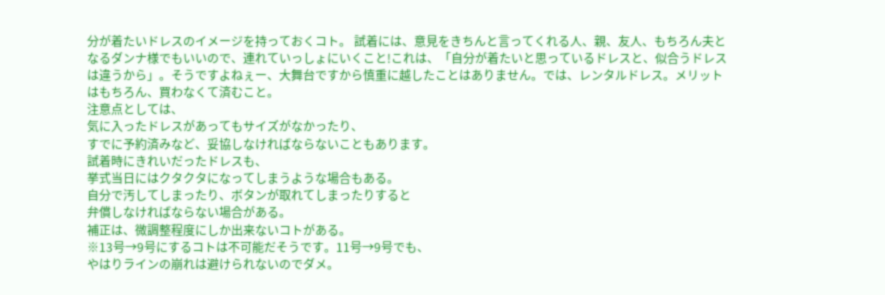分が着たいドレスのイメージを持っておくコト。 試着には、意見をきちんと言ってくれる人、親、友人、もちろん夫となるダンナ様でもいいので、連れていっしょにいくこと!これは、「自分が着たいと思っているドレスと、似合うドレスは違うから」。そうですよねぇー、大舞台ですから慎重に越したことはありません。では、レンタルドレス。メリットはもちろん、買わなくて済むこと。
注意点としては、
気に入ったドレスがあってもサイズがなかったり、
すでに予約済みなど、妥協しなければならないこともあります。
試着時にきれいだったドレスも、
挙式当日にはクタクタになってしまうような場合もある。
自分で汚してしまったり、ボタンが取れてしまったりすると
弁償しなければならない場合がある。
補正は、微調整程度にしか出来ないコトがある。
※13号→9号にするコトは不可能だそうです。11号→9号でも、
やはりラインの崩れは避けられないのでダメ。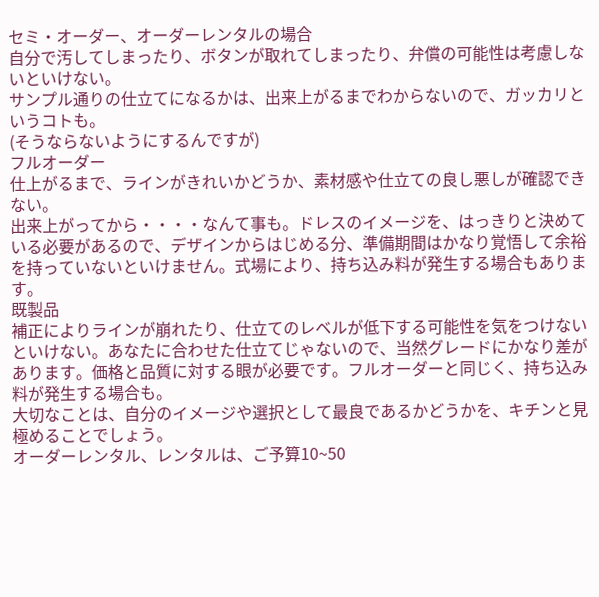セミ・オーダー、オーダーレンタルの場合
自分で汚してしまったり、ボタンが取れてしまったり、弁償の可能性は考慮しないといけない。
サンプル通りの仕立てになるかは、出来上がるまでわからないので、ガッカリというコトも。
(そうならないようにするんですが)
フルオーダー
仕上がるまで、ラインがきれいかどうか、素材感や仕立ての良し悪しが確認できない。
出来上がってから・・・・なんて事も。ドレスのイメージを、はっきりと決めている必要があるので、デザインからはじめる分、準備期間はかなり覚悟して余裕を持っていないといけません。式場により、持ち込み料が発生する場合もあります。
既製品
補正によりラインが崩れたり、仕立てのレベルが低下する可能性を気をつけないといけない。あなたに合わせた仕立てじゃないので、当然グレードにかなり差があります。価格と品質に対する眼が必要です。フルオーダーと同じく、持ち込み料が発生する場合も。
大切なことは、自分のイメージや選択として最良であるかどうかを、キチンと見極めることでしょう。
オーダーレンタル、レンタルは、ご予算10~50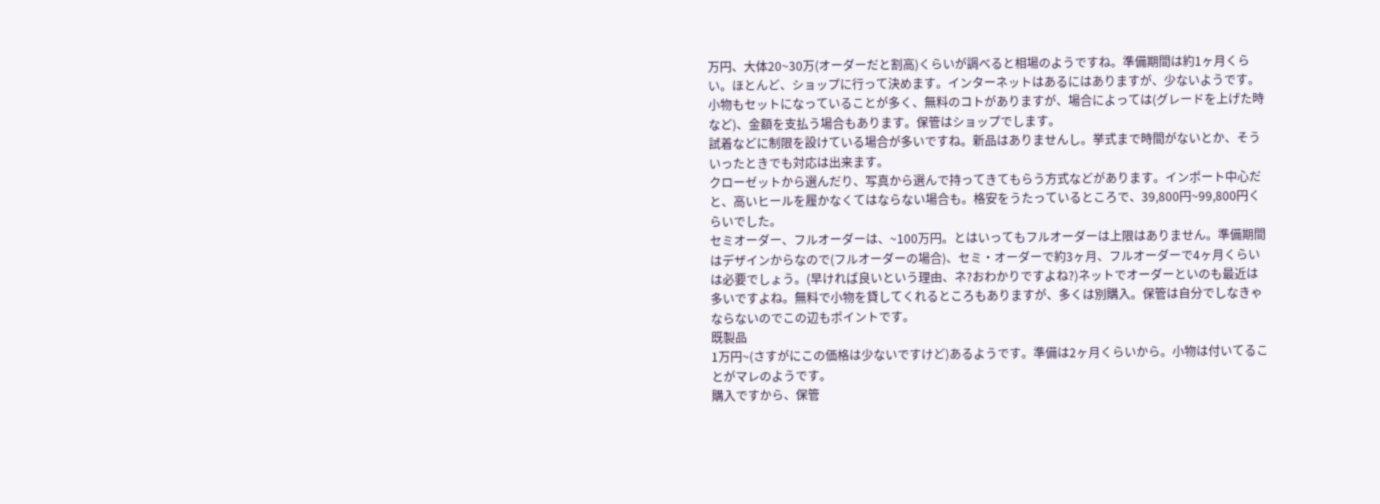万円、大体20~30万(オーダーだと割高)くらいが調べると相場のようですね。準備期間は約1ヶ月くらい。ほとんど、ショップに行って決めます。インターネットはあるにはありますが、少ないようです。小物もセットになっていることが多く、無料のコトがありますが、場合によっては(グレードを上げた時など)、金額を支払う場合もあります。保管はショップでします。
試着などに制限を設けている場合が多いですね。新品はありませんし。挙式まで時間がないとか、そういったときでも対応は出来ます。
クローゼットから選んだり、写真から選んで持ってきてもらう方式などがあります。インポート中心だと、高いヒールを履かなくてはならない場合も。格安をうたっているところで、39,800円~99,800円くらいでした。
セミオーダー、フルオーダーは、~100万円。とはいってもフルオーダーは上限はありません。準備期間はデザインからなので(フルオーダーの場合)、セミ・オーダーで約3ヶ月、フルオーダーで4ヶ月くらいは必要でしょう。(早ければ良いという理由、ネ?おわかりですよね?)ネットでオーダーといのも最近は多いですよね。無料で小物を貸してくれるところもありますが、多くは別購入。保管は自分でしなきゃならないのでこの辺もポイントです。
既製品
1万円~(さすがにこの価格は少ないですけど)あるようです。準備は2ヶ月くらいから。小物は付いてることがマレのようです。
購入ですから、保管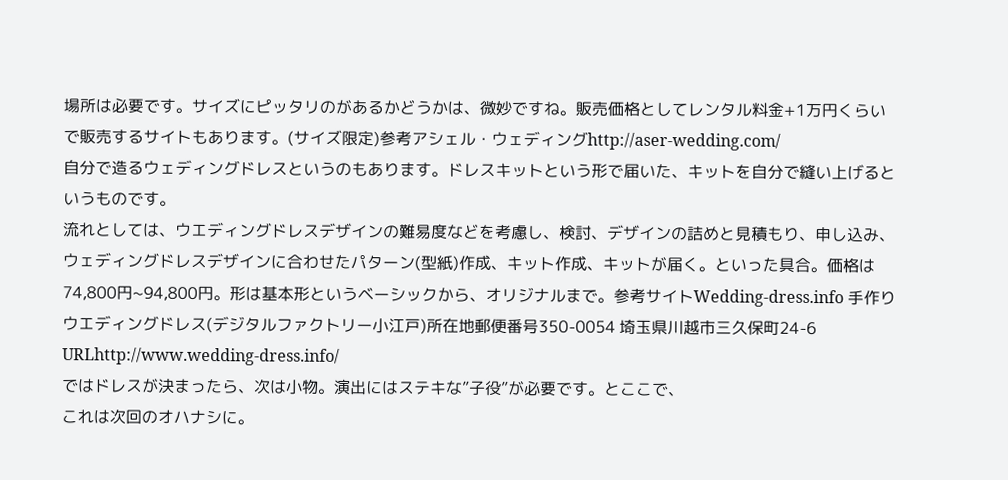場所は必要です。サイズにピッタリのがあるかどうかは、微妙ですね。販売価格としてレンタル料金+1万円くらいで販売するサイトもあります。(サイズ限定)参考アシェル・ウェディングhttp://aser-wedding.com/
自分で造るウェディングドレスというのもあります。ドレスキットという形で届いた、キットを自分で縫い上げるというものです。
流れとしては、ウエディングドレスデザインの難易度などを考慮し、検討、デザインの詰めと見積もり、申し込み、ウェディングドレスデザインに合わせたパターン(型紙)作成、キット作成、キットが届く。といった具合。価格は74,800円~94,800円。形は基本形というベーシックから、オリジナルまで。参考サイトWedding-dress.info 手作りウエディングドレス(デジタルファクトリー小江戸)所在地郵便番号350-0054 埼玉県川越市三久保町24-6 URLhttp://www.wedding-dress.info/
ではドレスが決まったら、次は小物。演出にはステキな”子役”が必要です。とここで、
これは次回のオハナシに。